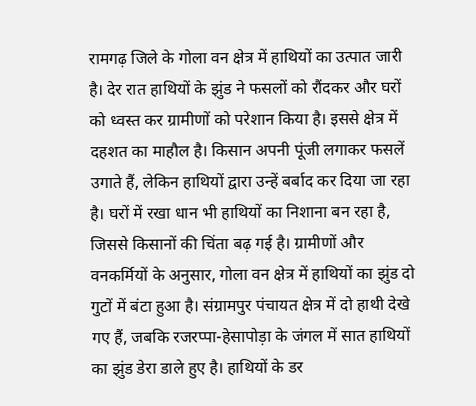रामगढ़ जिले के गोला वन क्षेत्र में हाथियों का उत्पात जारी है। देर रात हाथियों के झुंड ने फसलों को रौंदकर और घरों को ध्वस्त कर ग्रामीणों को परेशान किया है। इससे क्षेत्र में दहशत का माहौल है। किसान अपनी पूंजी लगाकर फसलें उगाते हैं, लेकिन हाथियों द्वारा उन्हें बर्बाद कर दिया जा रहा है। घरों में रखा धान भी हाथियों का निशाना बन रहा है, जिससे किसानों की चिंता बढ़ गई है। ग्रामीणों और वनकर्मियों के अनुसार, गोला वन क्षेत्र में हाथियों का झुंड दो गुटों में बंटा हुआ है। संग्रामपुर पंचायत क्षेत्र में दो हाथी देखे गए हैं, जबकि रजरप्पा-हेसापोड़ा के जंगल में सात हाथियों का झुंड डेरा डाले हुए है। हाथियों के डर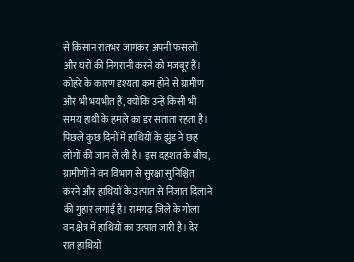से किसान रातभर जागकर अपनी फसलों और घरों की निगरानी करने को मजबूर हैं। कोहरे के कारण दृश्यता कम होने से ग्रामीण और भी भयभीत हैं, क्योंकि उन्हें किसी भी समय हाथी के हमले का डर सताता रहता है। पिछले कुछ दिनों में हाथियों के झुंड ने छह लोगों की जान ले ली है। इस दहशत के बीच, ग्रामीणों ने वन विभाग से सुरक्षा सुनिश्चित करने और हाथियों के उत्पात से निजात दिलाने की गुहार लगाई है। रामगढ़ जिले के गोला वन क्षेत्र में हाथियों का उत्पात जारी है। देर रात हाथियों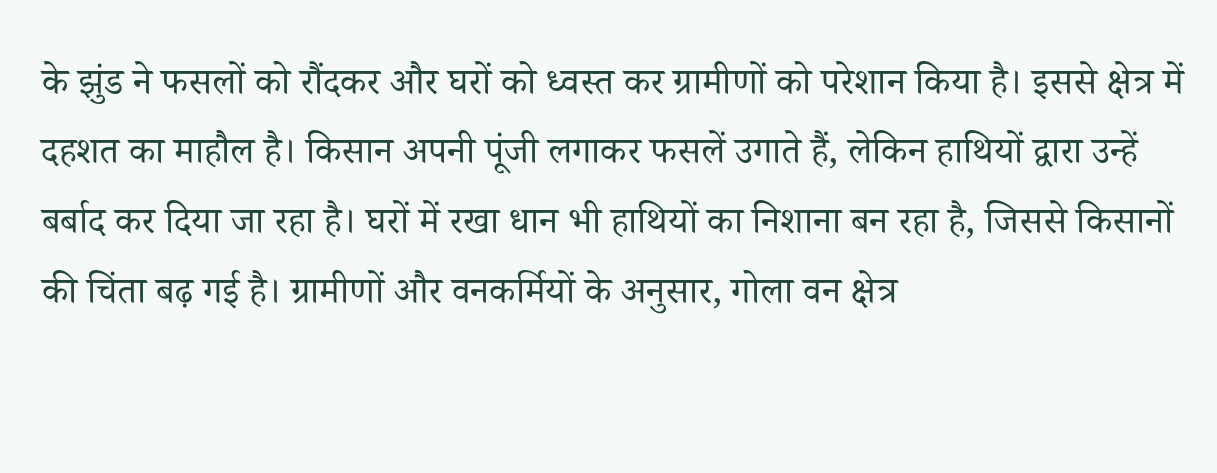के झुंड ने फसलों को रौंदकर और घरों को ध्वस्त कर ग्रामीणों को परेशान किया है। इससे क्षेत्र में दहशत का माहौल है। किसान अपनी पूंजी लगाकर फसलें उगाते हैं, लेकिन हाथियों द्वारा उन्हें बर्बाद कर दिया जा रहा है। घरों में रखा धान भी हाथियों का निशाना बन रहा है, जिससे किसानों की चिंता बढ़ गई है। ग्रामीणों और वनकर्मियों के अनुसार, गोला वन क्षेत्र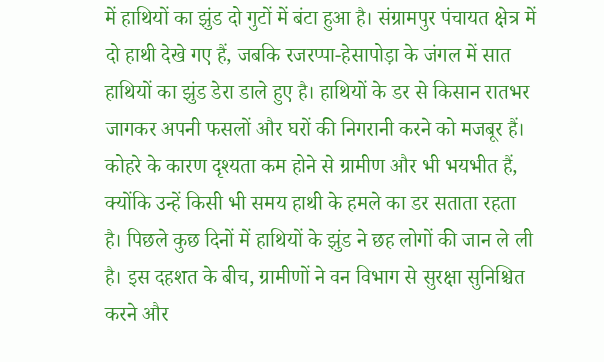में हाथियों का झुंड दो गुटों में बंटा हुआ है। संग्रामपुर पंचायत क्षेत्र में दो हाथी देखे गए हैं, जबकि रजरप्पा-हेसापोड़ा के जंगल में सात हाथियों का झुंड डेरा डाले हुए है। हाथियों के डर से किसान रातभर जागकर अपनी फसलों और घरों की निगरानी करने को मजबूर हैं। कोहरे के कारण दृश्यता कम होने से ग्रामीण और भी भयभीत हैं, क्योंकि उन्हें किसी भी समय हाथी के हमले का डर सताता रहता है। पिछले कुछ दिनों में हाथियों के झुंड ने छह लोगों की जान ले ली है। इस दहशत के बीच, ग्रामीणों ने वन विभाग से सुरक्षा सुनिश्चित करने और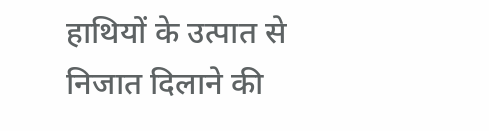हाथियों के उत्पात से निजात दिलाने की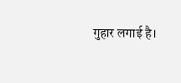गुहार लगाई है।